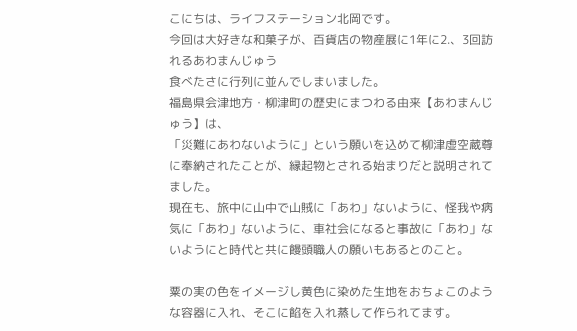こにちは、ライフステーション北岡です。
今回は大好きな和菓子が、百貨店の物産展に1年に2.、3回訪れるあわまんじゅう
食べたさに行列に並んでしまいました。
福島県会津地方・柳津町の歴史にまつわる由来【あわまんじゅう】は、
「災難にあわないように」という願いを込めて柳津虚空蔵尊に奉納されたことが、縁起物とされる始まりだと説明されてました。
現在も、旅中に山中で山賊に「あわ」ないように、怪我や病気に「あわ」ないように、車社会になると事故に「あわ」ないようにと時代と共に饅頭職人の願いもあるとのこと。

粟の実の色をイメージし黄色に染めた生地をおちょこのような容器に入れ、そこに餡を入れ蒸して作られてます。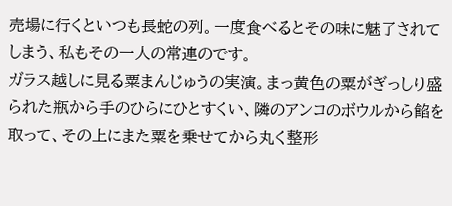売場に行くといつも長蛇の列。一度食べるとその味に魅了されてしまう、私もその一人の常連のです。
ガラス越しに見る粟まんじゅうの実演。まっ黄色の粟がぎっしり盛られた瓶から手のひらにひとすくい、隣のアンコのボウルから餡を取って、その上にまた粟を乗せてから丸く整形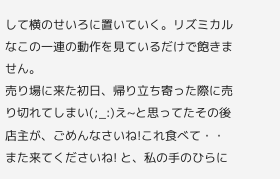して横のせいろに置いていく。リズミカルなこの一連の動作を見ているだけで飽きません。
売り場に来た初日、帰り立ち寄った際に売り切れてしまい(;_:)え~と思ってたその後店主が、ごめんなさいね!これ食べて・・また来てくださいね! と、私の手のひらに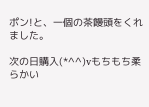ポン!と、一個の茶饅頭をくれました。

次の日購入(*^^)vもちもち柔らかい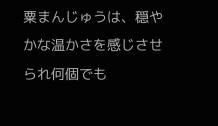粟まんじゅうは、穏やかな温かさを感じさせられ何個でも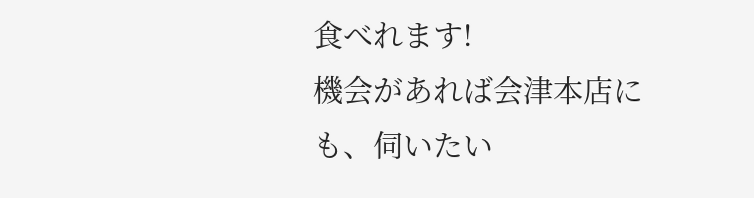食べれます!
機会があれば会津本店にも、伺いたい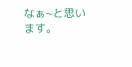なぁ~と思います。